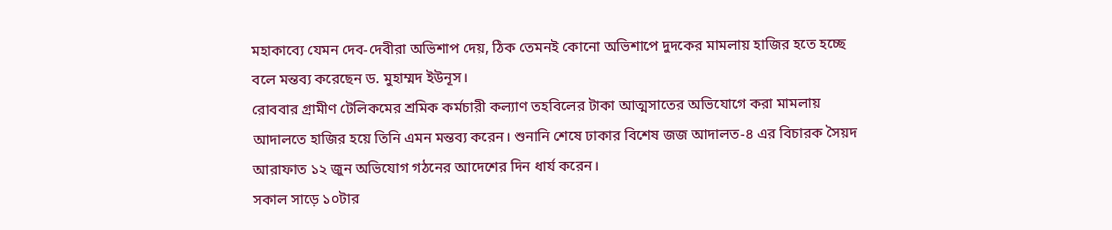মহাকাব্যে যেমন দেব-দেবীরা অভিশাপ দেয়, ঠিক তেমনই কোনো অভিশাপে দুদকের মামলায় হাজির হতে হচ্ছে বলে মন্তব্য করেছেন ড. মুহাম্মদ ইউনূস।
রোববার গ্রামীণ টেলিকমের শ্রমিক কর্মচারী কল্যাণ তহবিলের টাকা আত্মসাতের অভিযোগে করা মামলায় আদালতে হাজির হয়ে তিনি এমন মন্তব্য করেন। শুনানি শেষে ঢাকার বিশেষ জজ আদালত-৪ এর বিচারক সৈয়দ আরাফাত ১২ জুন অভিযোগ গঠনের আদেশের দিন ধার্য করেন।
সকাল সাড়ে ১০টার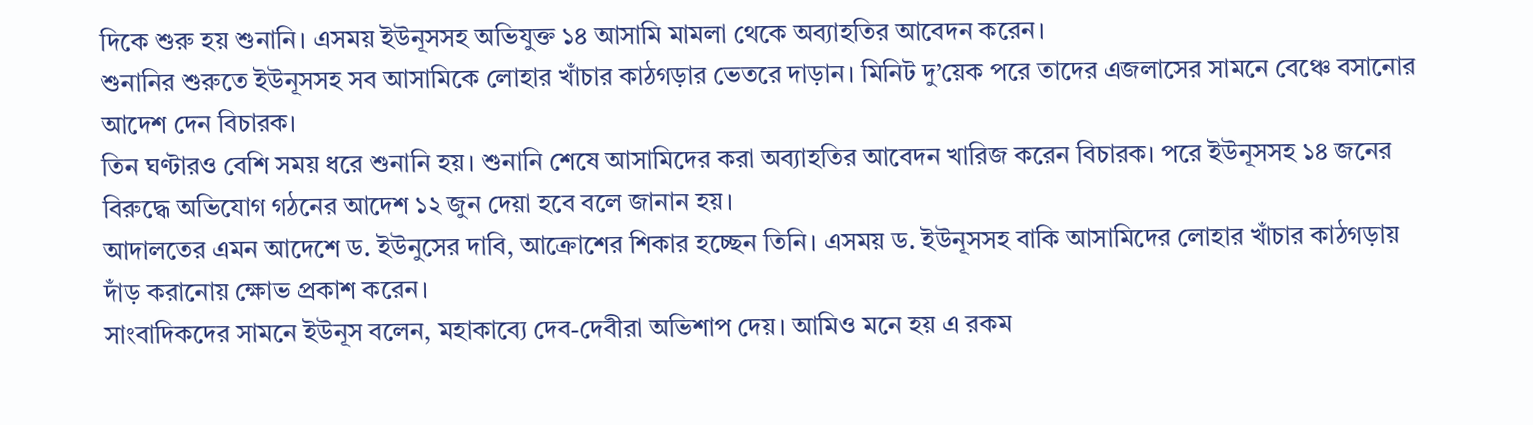দিকে শুরু হয় শুনানি। এসময় ইউনূসসহ অভিযুক্ত ১৪ আসামি মামলা থেকে অব্যাহতির আবেদন করেন।
শুনানির শুরুতে ইউনূসসহ সব আসামিকে লোহার খাঁচার কাঠগড়ার ভেতরে দাড়ান। মিনিট দু’য়েক পরে তাদের এজলাসের সামনে বেঞ্চে বসানোর আদেশ দেন বিচারক।
তিন ঘণ্টারও বেশি সময় ধরে শুনানি হয়। শুনানি শেষে আসামিদের করা অব্যাহতির আবেদন খারিজ করেন বিচারক। পরে ইউনূসসহ ১৪ জনের বিরুদ্ধে অভিযোগ গঠনের আদেশ ১২ জুন দেয়া হবে বলে জানান হয়।
আদালতের এমন আদেশে ড. ইউনুসের দাবি, আক্রোশের শিকার হচ্ছেন তিনি। এসময় ড. ইউনূসসহ বাকি আসামিদের লোহার খাঁচার কাঠগড়ায় দাঁড় করানোয় ক্ষোভ প্রকাশ করেন।
সাংবাদিকদের সামনে ইউনূস বলেন, মহাকাব্যে দেব-দেবীরা অভিশাপ দেয়। আমিও মনে হয় এ রকম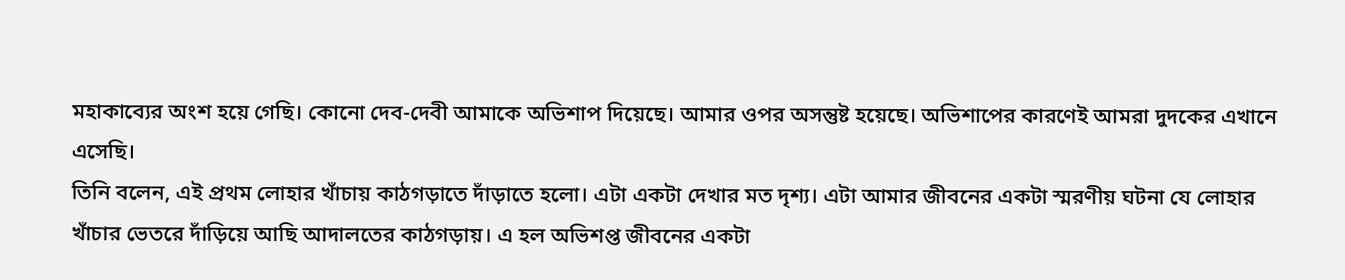মহাকাব্যের অংশ হয়ে গেছি। কোনো দেব-দেবী আমাকে অভিশাপ দিয়েছে। আমার ওপর অসন্তুষ্ট হয়েছে। অভিশাপের কারণেই আমরা দুদকের এখানে এসেছি।
তিনি বলেন, এই প্রথম লোহার খাঁচায় কাঠগড়াতে দাঁড়াতে হলো। এটা একটা দেখার মত দৃশ্য। এটা আমার জীবনের একটা স্মরণীয় ঘটনা যে লোহার খাঁচার ভেতরে দাঁড়িয়ে আছি আদালতের কাঠগড়ায়। এ হল অভিশপ্ত জীবনের একটা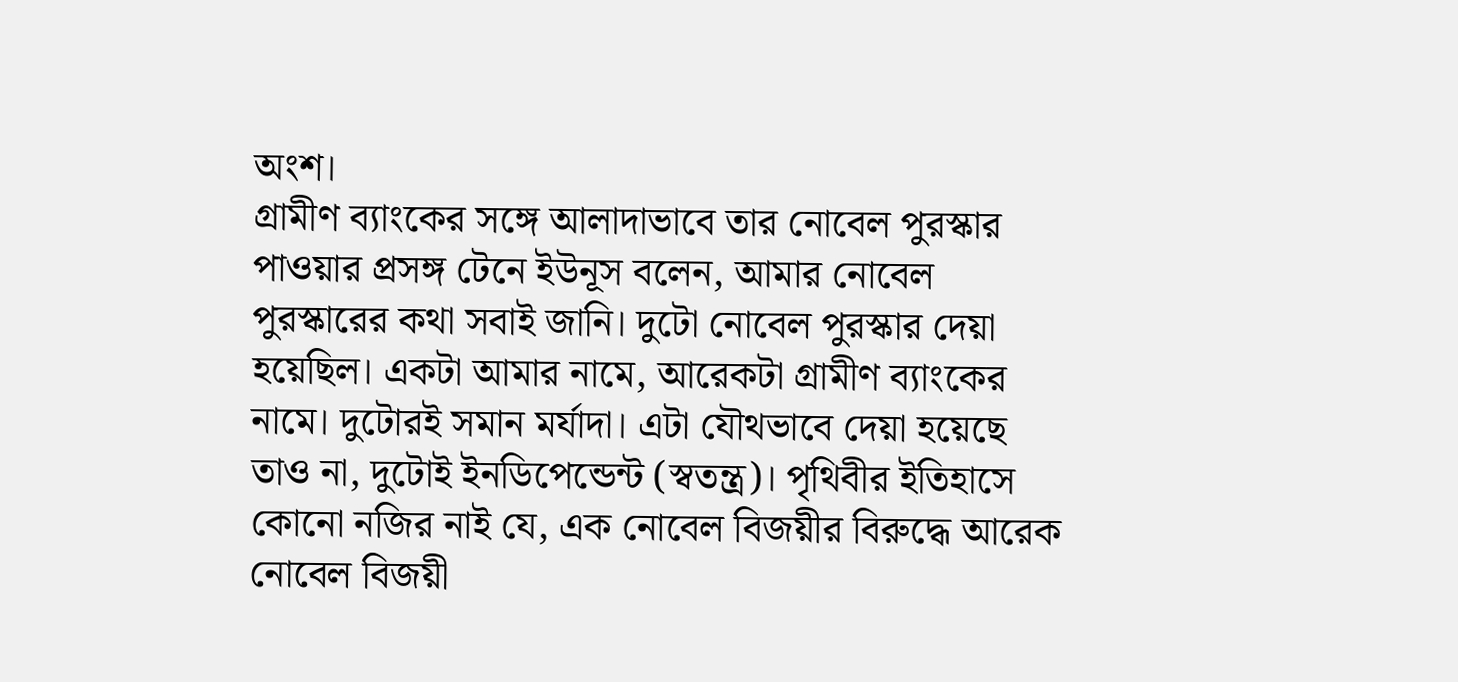অংশ।
গ্রামীণ ব্যাংকের সঙ্গে আলাদাভাবে তার নোবেল পুরস্কার পাওয়ার প্রসঙ্গ টেনে ইউনূস বলেন, আমার নোবেল পুরস্কারের কথা সবাই জানি। দুটো নোবেল পুরস্কার দেয়া হয়েছিল। একটা আমার নামে, আরেকটা গ্রামীণ ব্যাংকের নামে। দুটোরই সমান মর্যাদা। এটা যৌথভাবে দেয়া হয়েছে তাও না, দুটোই ইনডিপেন্ডেন্ট (স্বতন্ত্র)। পৃথিবীর ইতিহাসে কোনো নজির নাই যে, এক নোবেল বিজয়ীর বিরুদ্ধে আরেক নোবেল বিজয়ী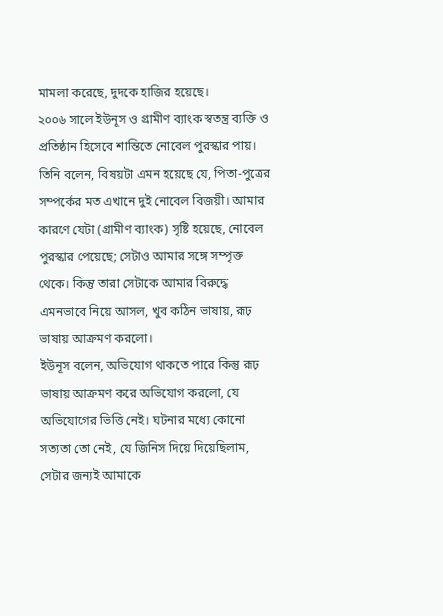মামলা করেছে, দুদকে হাজির হয়েছে।
২০০৬ সালে ইউনূস ও গ্রামীণ ব্যাংক স্বতন্ত্র ব্যক্তি ও প্রতিষ্ঠান হিসেবে শান্তিতে নোবেল পুরস্কার পায়।
তিনি বলেন, বিষয়টা এমন হয়েছে যে, পিতা-পুত্রের সম্পর্কের মত এখানে দুই নোবেল বিজয়ী। আমার কারণে যেটা (গ্রামীণ ব্যাংক) সৃষ্টি হয়েছে, নোবেল পুরস্কার পেয়েছে; সেটাও আমার সঙ্গে সম্পৃক্ত থেকে। কিন্তু তারা সেটাকে আমার বিরুদ্ধে এমনভাবে নিয়ে আসল, খুব কঠিন ভাষায়, রূঢ় ভাষায় আক্রমণ করলো।
ইউনূস বলেন, অভিযোগ থাকতে পারে কিন্তু রূঢ় ভাষায় আক্রমণ করে অভিযোগ করলো, যে অভিযোগের ভিত্তি নেই। ঘটনার মধ্যে কোনো সত্যতা তো নেই, যে জিনিস দিয়ে দিয়েছিলাম, সেটার জন্যই আমাকে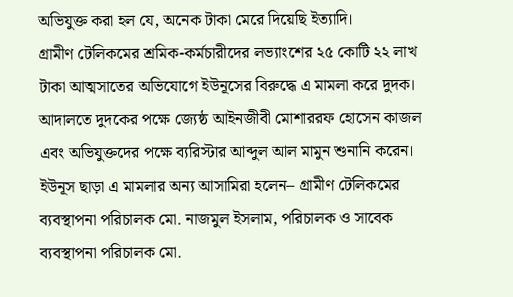অভিযুক্ত করা হল যে, অনেক টাকা মেরে দিয়েছি ইত্যাদি।
গ্রামীণ টেলিকমের শ্রমিক-কর্মচারীদের লভ্যাংশের ২৫ কোটি ২২ লাখ টাকা আত্মসাতের অভিযোগে ইউনূসের বিরুদ্ধে এ মামলা করে দুদক।
আদালতে দুদকের পক্ষে জ্যেষ্ঠ আইনজীবী মোশাররফ হোসেন কাজল এবং অভিযুক্তদের পক্ষে ব্যরিস্টার আব্দুল আল মামুন শুনানি করেন।
ইউনূস ছাড়া এ মামলার অন্য আসামিরা হলেন– গ্রামীণ টেলিকমের ব্যবস্থাপনা পরিচালক মো. নাজমুল ইসলাম, পরিচালক ও সাবেক ব্যবস্থাপনা পরিচালক মো.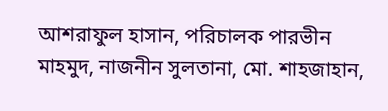আশরাফুল হাসান, পরিচালক পারভীন মাহমুদ, নাজনীন সুলতানা, মো. শাহজাহান,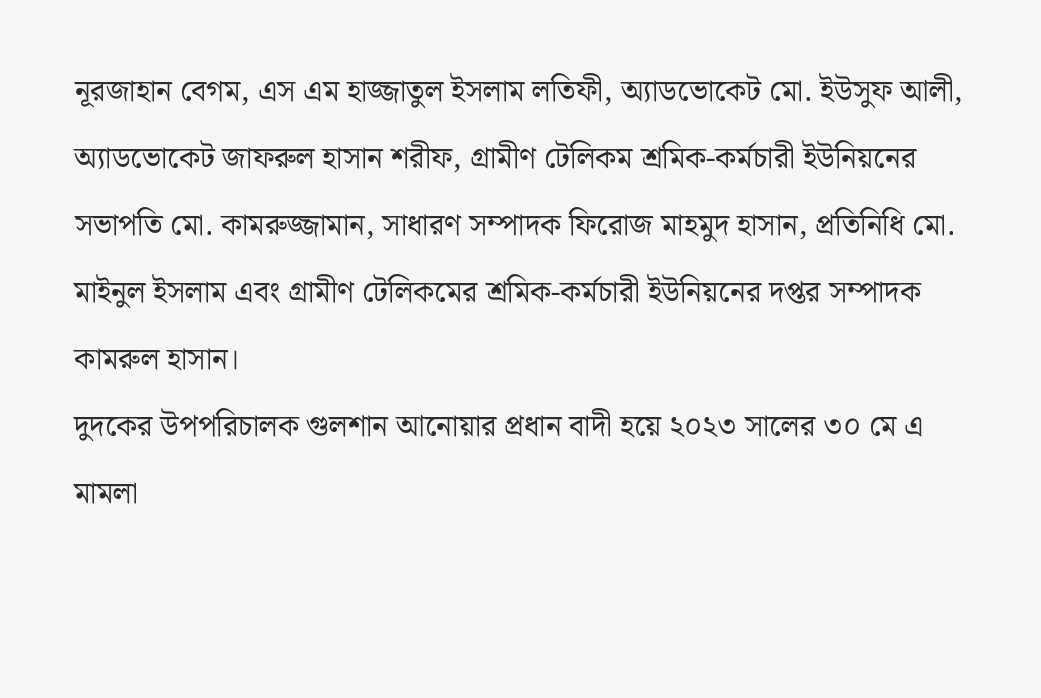নূরজাহান বেগম, এস এম হাজ্জাতুল ইসলাম লতিফী, অ্যাডভোকেট মো. ইউসুফ আলী, অ্যাডভোকেট জাফরুল হাসান শরীফ, গ্রামীণ টেলিকম শ্রমিক-কর্মচারী ইউনিয়নের সভাপতি মো. কামরুজ্জামান, সাধারণ সম্পাদক ফিরোজ মাহমুদ হাসান, প্রতিনিধি মো. মাইনুল ইসলাম এবং গ্রামীণ টেলিকমের শ্রমিক-কর্মচারী ইউনিয়নের দপ্তর সম্পাদক কামরুল হাসান।
দুদকের উপপরিচালক গুলশান আনোয়ার প্রধান বাদী হয়ে ২০২৩ সালের ৩০ মে এ মামলা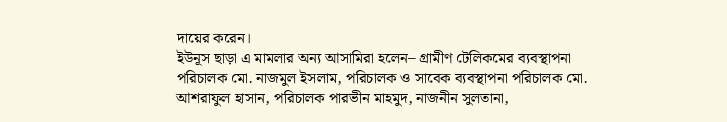দায়ের করেন।
ইউনূস ছাড়া এ মামলার অন্য আসামিরা হলেন– গ্রামীণ টেলিকমের ব্যবস্থাপনা পরিচালক মো. নাজমুল ইসলাম, পরিচালক ও সাবেক ব্যবস্থাপনা পরিচালক মো. আশরাফুল হাসান, পরিচালক পারভীন মাহমুদ, নাজনীন সুলতানা,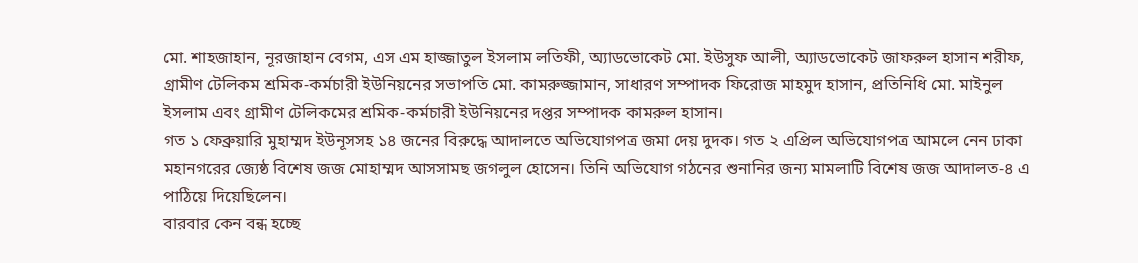মো. শাহজাহান, নূরজাহান বেগম, এস এম হাজ্জাতুল ইসলাম লতিফী, অ্যাডভোকেট মো. ইউসুফ আলী, অ্যাডভোকেট জাফরুল হাসান শরীফ, গ্রামীণ টেলিকম শ্রমিক-কর্মচারী ইউনিয়নের সভাপতি মো. কামরুজ্জামান, সাধারণ সম্পাদক ফিরোজ মাহমুদ হাসান, প্রতিনিধি মো. মাইনুল ইসলাম এবং গ্রামীণ টেলিকমের শ্রমিক-কর্মচারী ইউনিয়নের দপ্তর সম্পাদক কামরুল হাসান।
গত ১ ফেব্রুয়ারি মুহাম্মদ ইউনূসসহ ১৪ জনের বিরুদ্ধে আদালতে অভিযোগপত্র জমা দেয় দুদক। গত ২ এপ্রিল অভিযোগপত্র আমলে নেন ঢাকা মহানগরের জ্যেষ্ঠ বিশেষ জজ মোহাম্মদ আসসামছ জগলুল হোসেন। তিনি অভিযোগ গঠনের শুনানির জন্য মামলাটি বিশেষ জজ আদালত-৪ এ পাঠিয়ে দিয়েছিলেন।
বারবার কেন বন্ধ হচ্ছে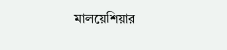মালয়েশিয়ার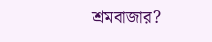শ্রমবাজার?